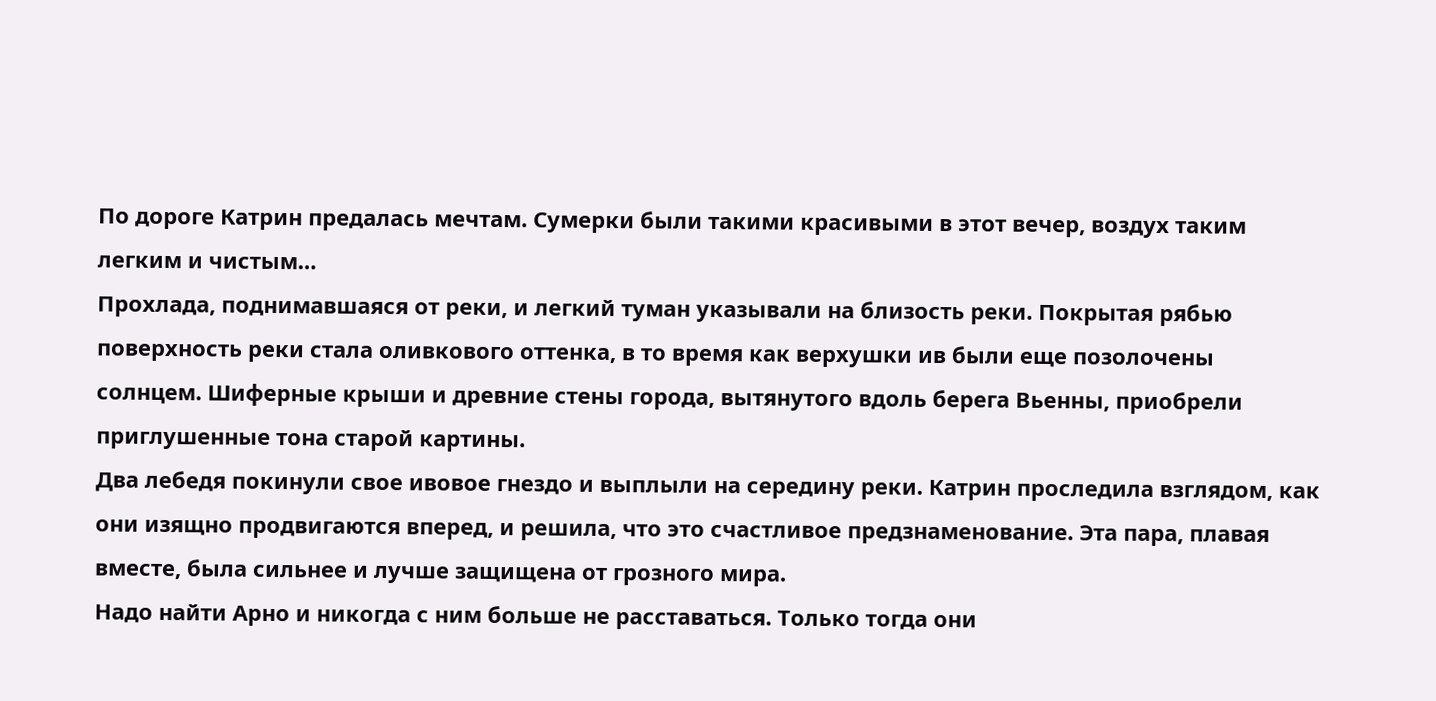По дороге Катрин предалась мечтам. Сумерки были такими красивыми в этот вечер, воздух таким легким и чистым…
Прохлада, поднимавшаяся от реки, и легкий туман указывали на близость реки. Покрытая рябью поверхность реки стала оливкового оттенка, в то время как верхушки ив были еще позолочены солнцем. Шиферные крыши и древние стены города, вытянутого вдоль берега Вьенны, приобрели приглушенные тона старой картины.
Два лебедя покинули свое ивовое гнездо и выплыли на середину реки. Катрин проследила взглядом, как они изящно продвигаются вперед, и решила, что это счастливое предзнаменование. Эта пара, плавая вместе, была сильнее и лучше защищена от грозного мира.
Надо найти Арно и никогда с ним больше не расставаться. Только тогда они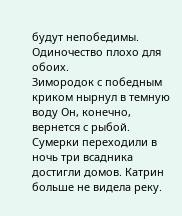будут непобедимы. Одиночество плохо для обоих.
Зимородок с победным криком нырнул в темную воду Он, конечно, вернется с рыбой. Сумерки переходили в ночь три всадника достигли домов. Катрин больше не видела реку.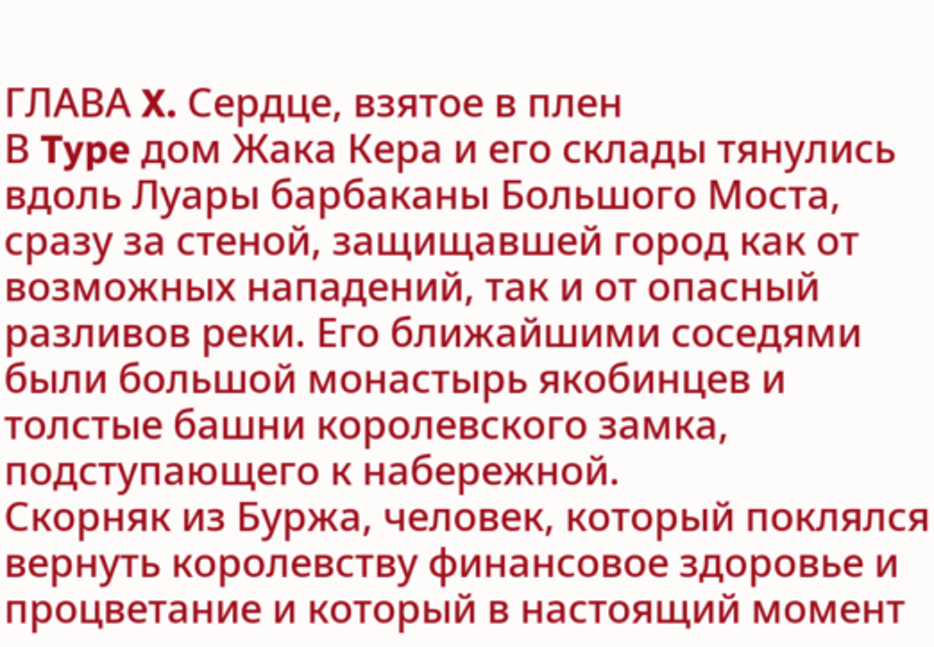ГЛАВА X. Сердце, взятое в плен
В Type дом Жака Кера и его склады тянулись вдоль Луары барбаканы Большого Моста, сразу за стеной, защищавшей город как от возможных нападений, так и от опасный разливов реки. Его ближайшими соседями были большой монастырь якобинцев и толстые башни королевского замка, подступающего к набережной.
Скорняк из Буржа, человек, который поклялся вернуть королевству финансовое здоровье и процветание и который в настоящий момент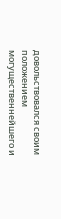довольствовался своим положением могущественнейшего и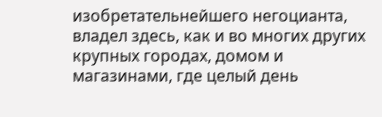изобретательнейшего негоцианта, владел здесь, как и во многих других крупных городах, домом и магазинами, где целый день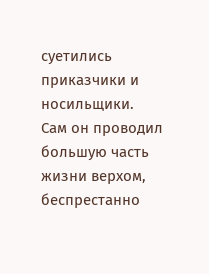суетились приказчики и носильщики.
Сам он проводил большую часть жизни верхом, беспрестанно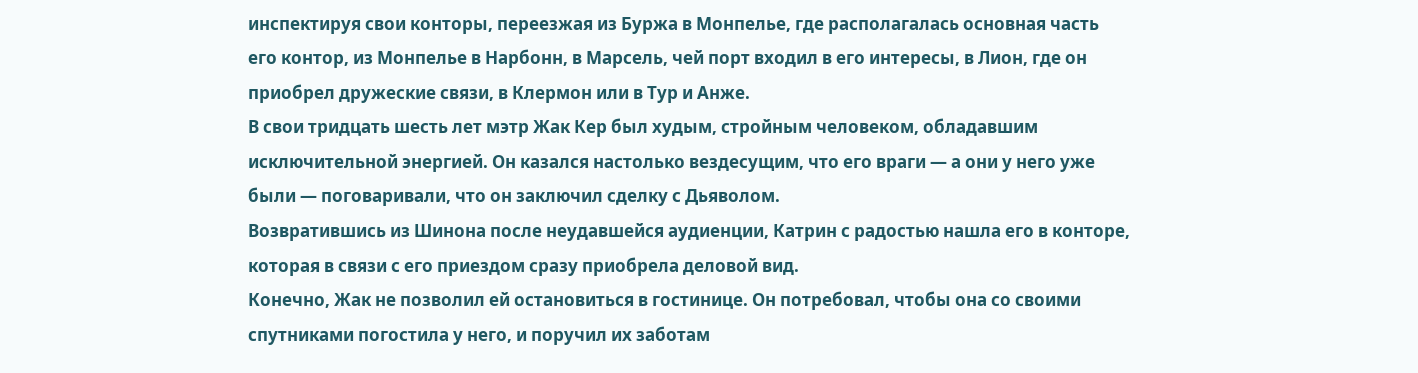инспектируя свои конторы, переезжая из Буржа в Монпелье, где располагалась основная часть его контор, из Монпелье в Нарбонн, в Марсель, чей порт входил в его интересы, в Лион, где он приобрел дружеские связи, в Клермон или в Тур и Анже.
В свои тридцать шесть лет мэтр Жак Кер был худым, стройным человеком, обладавшим исключительной энергией. Он казался настолько вездесущим, что его враги — а они у него уже были — поговаривали, что он заключил сделку с Дьяволом.
Возвратившись из Шинона после неудавшейся аудиенции, Катрин с радостью нашла его в конторе, которая в связи с его приездом сразу приобрела деловой вид.
Конечно, Жак не позволил ей остановиться в гостинице. Он потребовал, чтобы она со своими спутниками погостила у него, и поручил их заботам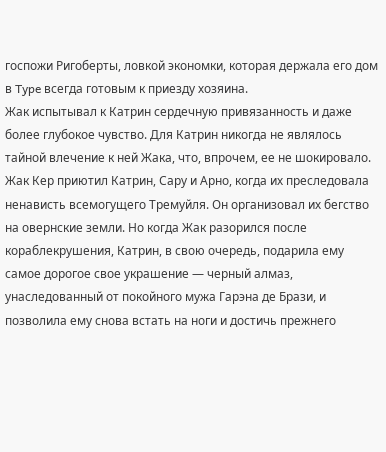госпожи Ригоберты, ловкой экономки, которая держала его дом в Type всегда готовым к приезду хозяина.
Жак испытывал к Катрин сердечную привязанность и даже более глубокое чувство. Для Катрин никогда не являлось тайной влечение к ней Жака, что, впрочем, ее не шокировало.
Жак Кер приютил Катрин, Сару и Арно, когда их преследовала ненависть всемогущего Тремуйля. Он организовал их бегство на овернские земли. Но когда Жак разорился после кораблекрушения, Катрин, в свою очередь, подарила ему самое дорогое свое украшение — черный алмаз, унаследованный от покойного мужа Гарэна де Брази, и позволила ему снова встать на ноги и достичь прежнего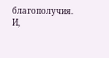благополучия.
И,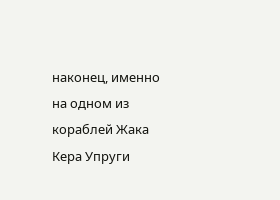наконец, именно на одном из кораблей Жака Кера Упруги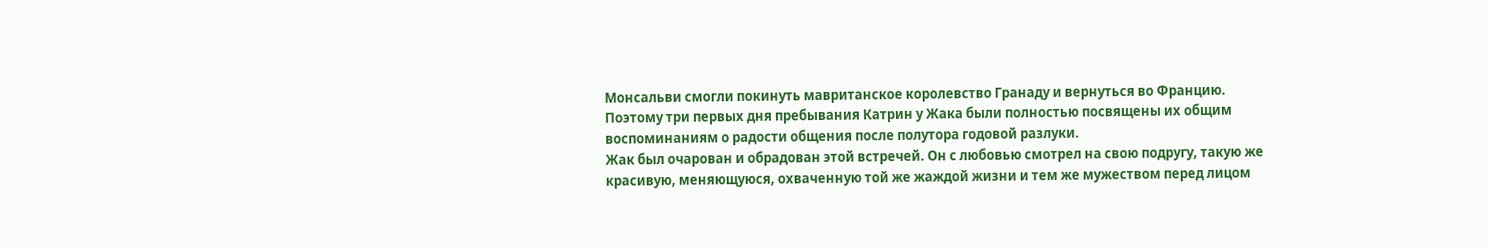Монсальви смогли покинуть мавританское королевство Гранаду и вернуться во Францию.
Поэтому три первых дня пребывания Катрин у Жака были полностью посвящены их общим воспоминаниям о радости общения после полутора годовой разлуки.
Жак был очарован и обрадован этой встречей. Он с любовью смотрел на свою подругу, такую же красивую, меняющуюся, охваченную той же жаждой жизни и тем же мужеством перед лицом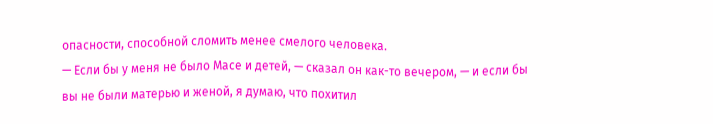опасности, способной сломить менее смелого человека.
— Если бы у меня не было Масе и детей, — сказал он как-то вечером, — и если бы вы не были матерью и женой, я думаю, что похитил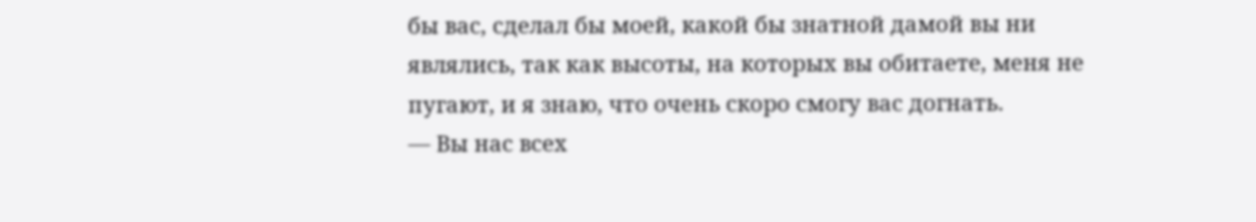бы вас, сделал бы моей, какой бы знатной дамой вы ни являлись, так как высоты, на которых вы обитаете, меня не пугают, и я знаю, что очень скоро смогу вас догнать.
— Вы нас всех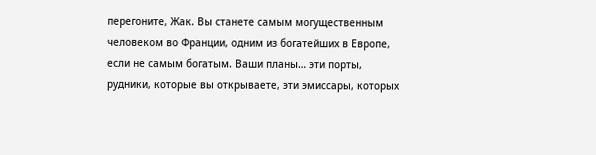перегоните, Жак. Вы станете самым могущественным человеком во Франции, одним из богатейших в Европе, если не самым богатым. Ваши планы… эти порты, рудники, которые вы открываете, эти эмиссары, которых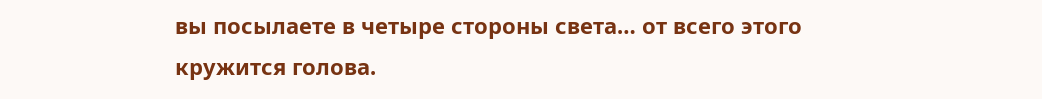вы посылаете в четыре стороны света… от всего этого кружится голова.